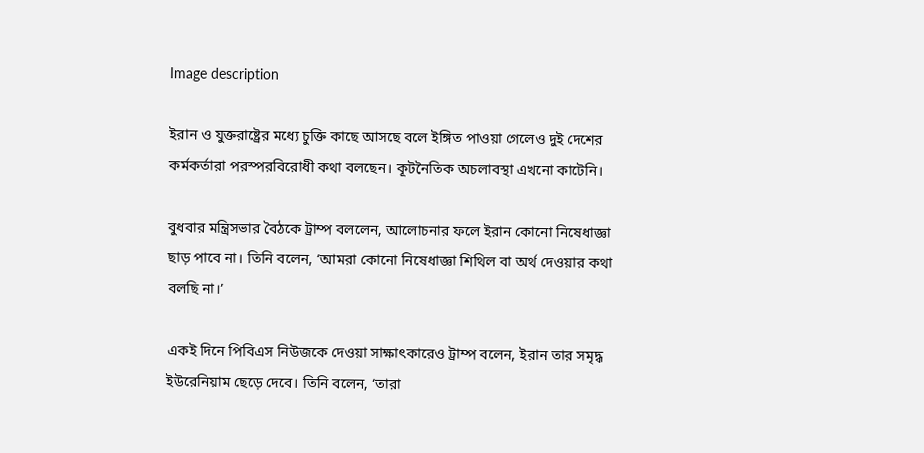Image description

ইরান ও যুক্তরাষ্ট্রের মধ্যে চুক্তি কাছে আসছে বলে ইঙ্গিত পাওয়া গেলেও দুই দেশের কর্মকর্তারা পরস্পরবিরোধী কথা বলছেন। কূটনৈতিক অচলাবস্থা এখনো কাটেনি।

বুধবার মন্ত্রিসভার বৈঠকে ট্রাম্প বললেন, আলোচনার ফলে ইরান কোনো নিষেধাজ্ঞা ছাড় পাবে না। তিনি বলেন, ‘আমরা কোনো নিষেধাজ্ঞা শিথিল বা অর্থ দেওয়ার কথা বলছি না।’

একই দিনে পিবিএস নিউজকে দেওয়া সাক্ষাৎকারেও ট্রাম্প বলেন, ইরান তার সমৃদ্ধ ইউরেনিয়াম ছেড়ে দেবে। তিনি বলেন, ‘তারা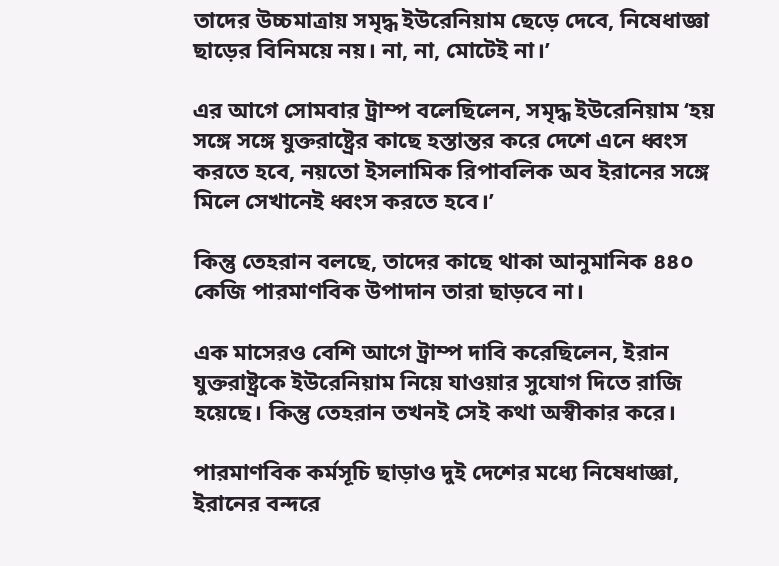তাদের উচ্চমাত্রায় সমৃদ্ধ ইউরেনিয়াম ছেড়ে দেবে, নিষেধাজ্ঞা ছাড়ের বিনিময়ে নয়। না, না, মোটেই না।’

এর আগে সোমবার ট্রাম্প বলেছিলেন, সমৃদ্ধ ইউরেনিয়াম ‘হয় সঙ্গে সঙ্গে যুক্তরাষ্ট্রের কাছে হস্তান্তর করে দেশে এনে ধ্বংস করতে হবে, নয়তো ইসলামিক রিপাবলিক অব ইরানের সঙ্গে মিলে সেখানেই ধ্বংস করতে হবে।’

কিন্তু তেহরান বলছে, তাদের কাছে থাকা আনুমানিক ৪৪০ কেজি পারমাণবিক উপাদান তারা ছাড়বে না।

এক মাসেরও বেশি আগে ট্রাম্প দাবি করেছিলেন, ইরান যুক্তরাষ্ট্রকে ইউরেনিয়াম নিয়ে যাওয়ার সুযোগ দিতে রাজি হয়েছে। কিন্তু তেহরান তখনই সেই কথা অস্বীকার করে।

পারমাণবিক কর্মসূচি ছাড়াও দুই দেশের মধ্যে নিষেধাজ্ঞা, ইরানের বন্দরে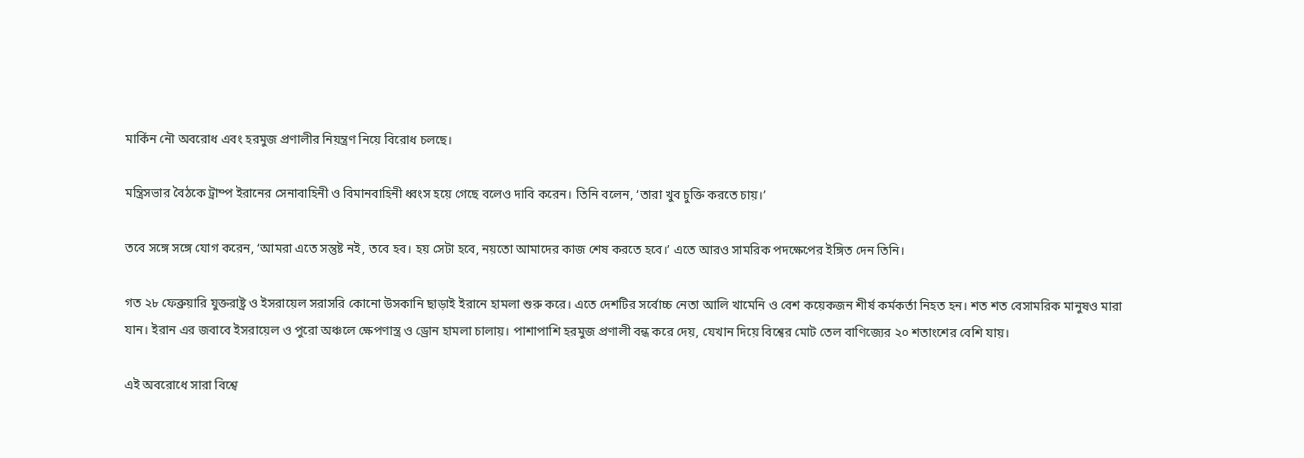মার্কিন নৌ অবরোধ এবং হরমুজ প্রণালীর নিয়ন্ত্রণ নিয়ে বিরোধ চলছে।

মন্ত্রিসভার বৈঠকে ট্রাম্প ইরানের সেনাবাহিনী ও বিমানবাহিনী ধ্বংস হয়ে গেছে বলেও দাবি করেন। তিনি বলেন, ‘তারা খুব চুক্তি করতে চায়।’

তবে সঙ্গে সঙ্গে যোগ করেন, ‘আমরা এতে সন্তুষ্ট নই, তবে হব। হয় সেটা হবে, নয়তো আমাদের কাজ শেষ করতে হবে।’ এতে আরও সামরিক পদক্ষেপের ইঙ্গিত দেন তিনি।

গত ২৮ ফেব্রুয়ারি যুক্তরাষ্ট্র ও ইসরায়েল সরাসরি কোনো উসকানি ছাড়াই ইরানে হামলা শুরু করে। এতে দেশটির সর্বোচ্চ নেতা আলি খামেনি ও বেশ কয়েকজন শীর্ষ কর্মকর্তা নিহত হন। শত শত বেসামরিক মানুষও মারা যান। ইরান এর জবাবে ইসরায়েল ও পুরো অঞ্চলে ক্ষেপণাস্ত্র ও ড্রোন হামলা চালায়। পাশাপাশি হরমুজ প্রণালী বন্ধ করে দেয়, যেখান দিয়ে বিশ্বের মোট তেল বাণিজ্যের ২০ শতাংশের বেশি যায়।

এই অবরোধে সারা বিশ্বে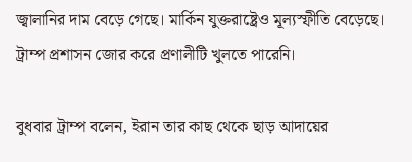জ্বালানির দাম বেড়ে গেছে। মার্কিন যুক্তরাষ্ট্রেও মূল্যস্ফীতি বেড়েছে। ট্রাম্প প্রশাসন জোর করে প্রণালীটি খুলতে পারেনি।

বুধবার ট্রাম্প বলেন, ইরান তার কাছ থেকে ছাড় আদায়ের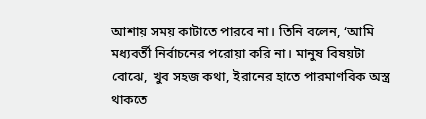আশায় সময় কাটাতে পারবে না। তিনি বলেন, ‘আমি মধ্যবর্তী নির্বাচনের পরোয়া করি না। মানুষ বিষয়টা বোঝে, খুব সহজ কথা, ইরানের হাতে পারমাণবিক অস্ত্র থাকতে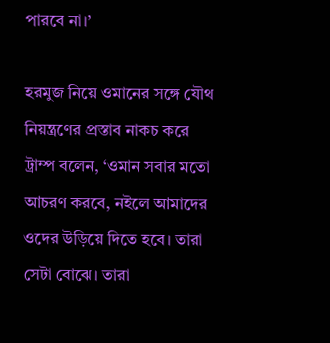পারবে না।’

হরমুজ নিয়ে ওমানের সঙ্গে যৌথ নিয়ন্ত্রণের প্রস্তাব নাকচ করে ট্রাম্প বলেন, ‘ওমান সবার মতো আচরণ করবে, নইলে আমাদের ওদের উড়িয়ে দিতে হবে। তারা সেটা বোঝে। তারা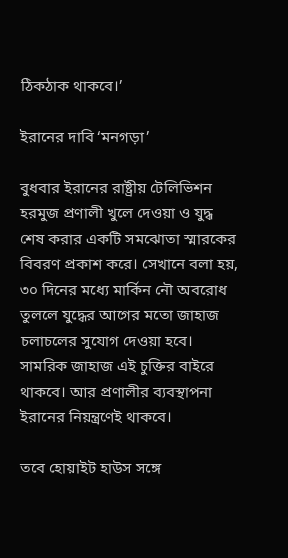ঠিকঠাক থাকবে।’

ইরানের দাবি ‘মনগড়া’

বুধবার ইরানের রাষ্ট্রীয় টেলিভিশন হরমুজ প্রণালী খুলে দেওয়া ও যুদ্ধ শেষ করার একটি সমঝোতা স্মারকের বিবরণ প্রকাশ করে। সেখানে বলা হয়, ৩০ দিনের মধ্যে মার্কিন নৌ অবরোধ তুললে যুদ্ধের আগের মতো জাহাজ চলাচলের সুযোগ দেওয়া হবে। সামরিক জাহাজ এই চুক্তির বাইরে থাকবে। আর প্রণালীর ব্যবস্থাপনা ইরানের নিয়ন্ত্রণেই থাকবে।

তবে হোয়াইট হাউস সঙ্গে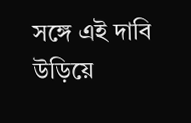সঙ্গে এই দাবি উড়িয়ে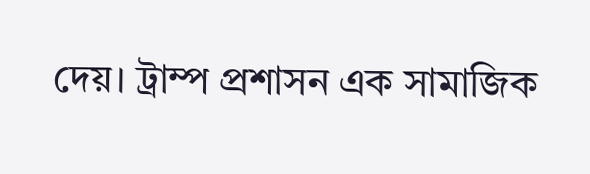দেয়। ট্রাম্প প্রশাসন এক সামাজিক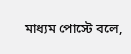মাধ্যম পোস্টে বলে,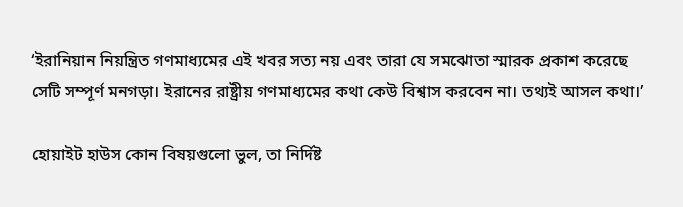‘ইরানিয়ান নিয়ন্ত্রিত গণমাধ্যমের এই খবর সত্য নয় এবং তারা যে সমঝোতা স্মারক প্রকাশ করেছে সেটি সম্পূর্ণ মনগড়া। ইরানের রাষ্ট্রীয় গণমাধ্যমের কথা কেউ বিশ্বাস করবেন না। তথ্যই আসল কথা।’

হোয়াইট হাউস কোন বিষয়গুলো ভুল, তা নির্দিষ্ট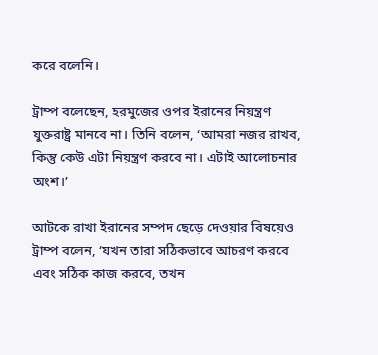করে বলেনি।

ট্রাম্প বলেছেন, হরমুজের ওপর ইরানের নিয়ন্ত্রণ যুক্তরাষ্ট্র মানবে না। তিনি বলেন, ‘আমরা নজর রাখব, কিন্তু কেউ এটা নিয়ন্ত্রণ করবে না। এটাই আলোচনার অংশ।’

আটকে রাখা ইরানের সম্পদ ছেড়ে দেওয়ার বিষয়েও ট্রাম্প বলেন, ‘যখন তারা সঠিকভাবে আচরণ করবে এবং সঠিক কাজ করবে, তখন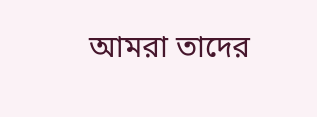আমরা তাদের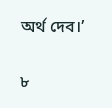অর্থ দেব।’

৮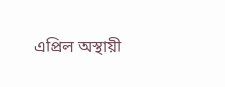এপ্রিল অস্থায়ী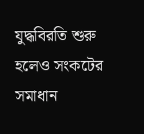যুদ্ধবিরতি শুরু হলেও সংকটের সমাধান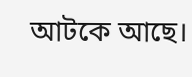আটকে আছে।